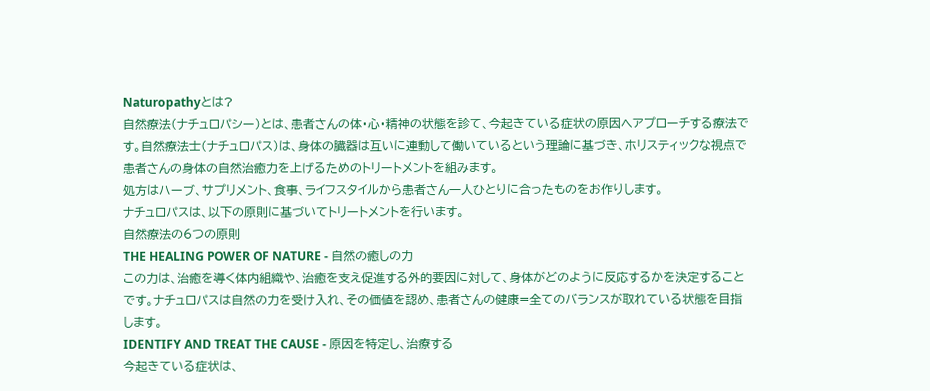Naturopathyとは?
自然療法(ナチュロパシー)とは、患者さんの体・心・精神の状態を診て、今起きている症状の原因へアプローチする療法です。自然療法士(ナチュロパス)は、身体の臓器は互いに連動して働いているという理論に基づき、ホリスティックな視点で患者さんの身体の自然治癒力を上げるためのトリートメントを組みます。
処方はハーブ、サプリメント、食事、ライフスタイルから患者さん一人ひとりに合ったものをお作りします。
ナチュロパスは、以下の原則に基づいてトリートメントを行います。
自然療法の6つの原則
THE HEALING POWER OF NATURE - 自然の癒しの力
この力は、治癒を導く体内組織や、治癒を支え促進する外的要因に対して、身体がどのように反応するかを決定することです。ナチュロパスは自然の力を受け入れ、その価値を認め、患者さんの健康=全てのバランスが取れている状態を目指します。
IDENTIFY AND TREAT THE CAUSE - 原因を特定し、治療する
今起きている症状は、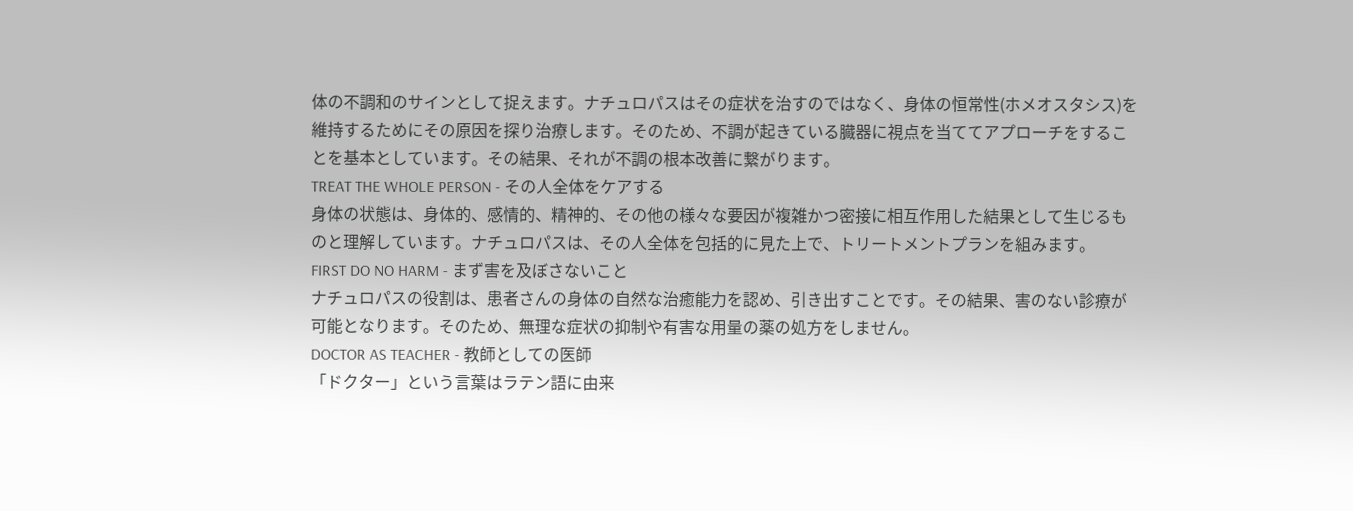体の不調和のサインとして捉えます。ナチュロパスはその症状を治すのではなく、身体の恒常性(ホメオスタシス)を維持するためにその原因を探り治療します。そのため、不調が起きている臓器に視点を当ててアプローチをすることを基本としています。その結果、それが不調の根本改善に繋がります。
TREAT THE WHOLE PERSON - その人全体をケアする
身体の状態は、身体的、感情的、精神的、その他の様々な要因が複雑かつ密接に相互作用した結果として生じるものと理解しています。ナチュロパスは、その人全体を包括的に見た上で、トリートメントプランを組みます。
FIRST DO NO HARM - まず害を及ぼさないこと
ナチュロパスの役割は、患者さんの身体の自然な治癒能力を認め、引き出すことです。その結果、害のない診療が可能となります。そのため、無理な症状の抑制や有害な用量の薬の処方をしません。
DOCTOR AS TEACHER - 教師としての医師
「ドクター」という言葉はラテン語に由来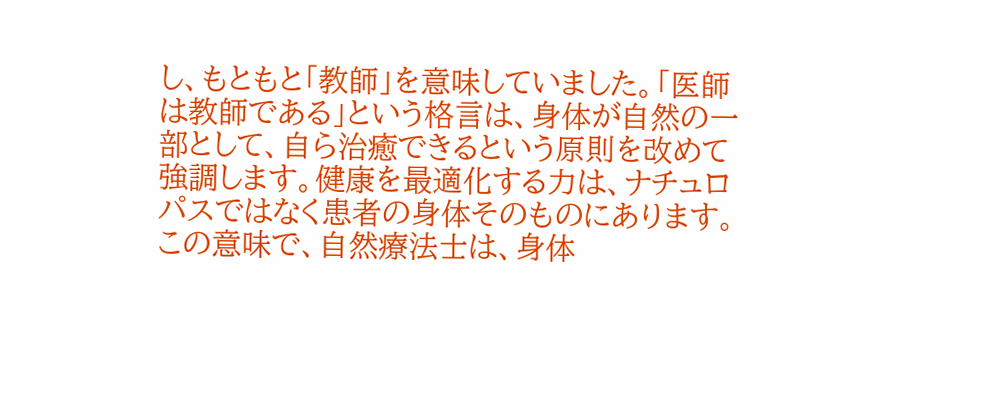し、もともと「教師」を意味していました。「医師は教師である」という格言は、身体が自然の一部として、自ら治癒できるという原則を改めて強調します。健康を最適化する力は、ナチュロパスではなく患者の身体そのものにあります。この意味で、自然療法士は、身体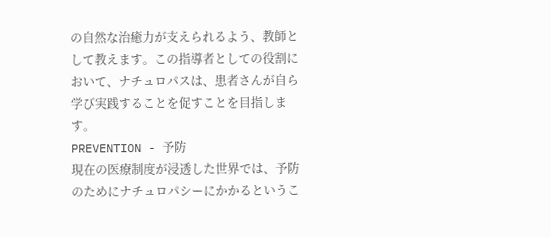の自然な治癒力が支えられるよう、教師として教えます。この指導者としての役割において、ナチュロパスは、患者さんが自ら学び実践することを促すことを目指します。
PREVENTION - 予防
現在の医療制度が浸透した世界では、予防のためにナチュロパシーにかかるというこ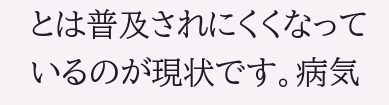とは普及されにくくなっているのが現状です。病気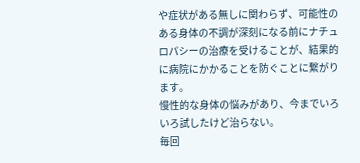や症状がある無しに関わらず、可能性のある身体の不調が深刻になる前にナチュロパシーの治療を受けることが、結果的に病院にかかることを防ぐことに繋がります。
慢性的な身体の悩みがあり、今までいろいろ試したけど治らない。
毎回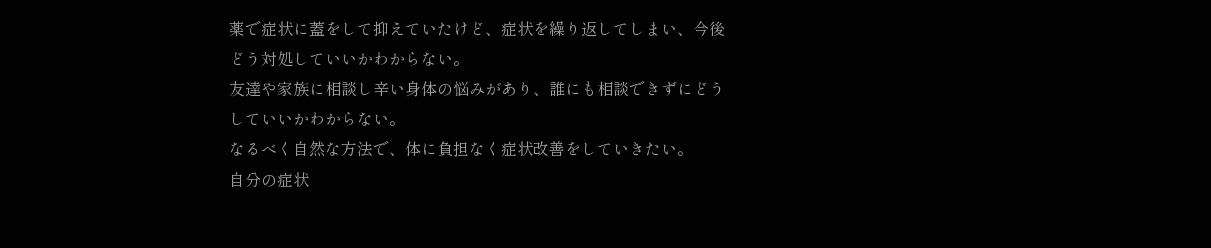薬で症状に蓋をして抑えていたけど、症状を繰り返してしまい、今後どう対処していいかわからない。
友達や家族に相談し辛い身体の悩みがあり、誰にも相談できずにどうしていいかわからない。
なるべく自然な方法で、体に負担なく症状改善をしていきたい。
自分の症状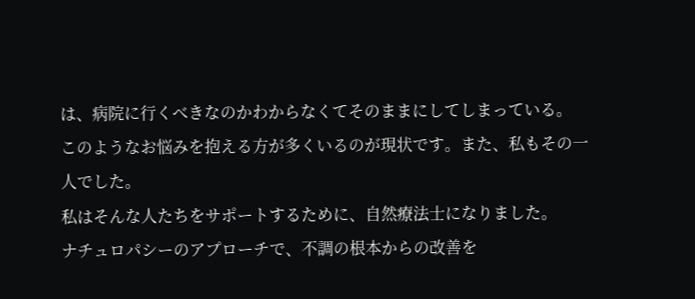は、病院に行くべきなのかわからなくてそのままにしてしまっている。
このようなお悩みを抱える方が多くいるのが現状です。また、私もその一人でした。
私はそんな人たちをサポートするために、自然療法士になりました。
ナチュロパシーのアプローチで、不調の根本からの改善を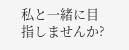私と一緒に目指しませんか?